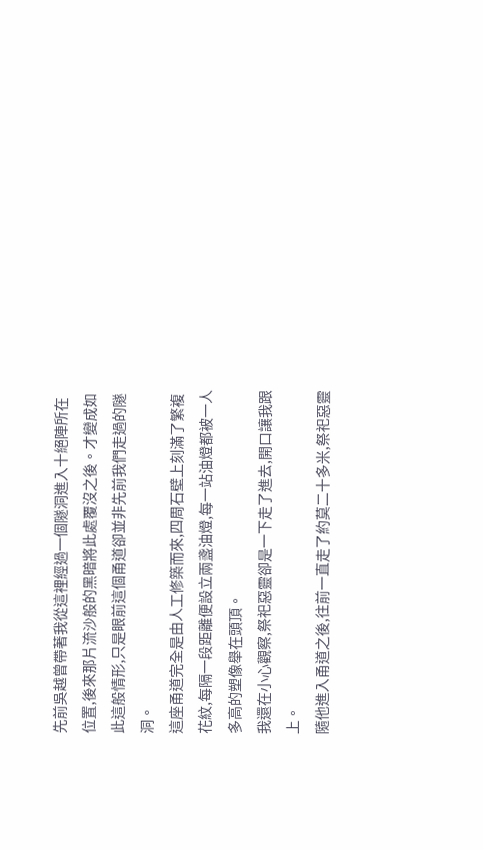先前吳越曾帶著我從這裡經過一個隧洞進入十絕陣所在位置,後來那片流沙般的黑暗將此處覆沒之後。才變成如此這般情形,只是眼前這個甬道卻並非先前我們走過的隧洞。
這座甬道完全是由人工修築而來,四周石壁上刻滿了繁複花紋,每隔一段距離便設立兩盞油燈,每一站油燈都被一人多高的塑像舉在頭頂。
我還在小心觀察,祭祀惡靈卻是一下走了進去,開口讓我跟上。
隨他進入甬道之後,往前一直走了約莫二十多米,祭祀惡靈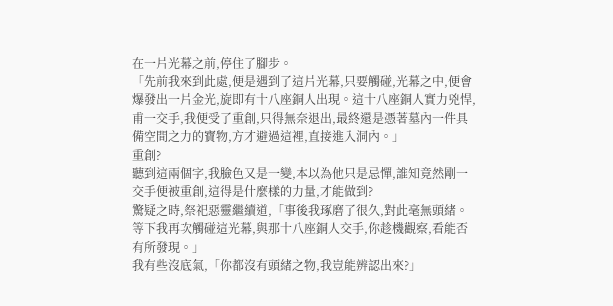在一片光幕之前,停住了腳步。
「先前我來到此處,便是遇到了這片光幕,只要觸碰,光幕之中,便會爆發出一片金光,旋即有十八座銅人出現。這十八座銅人實力兇悍,甫一交手,我便受了重創,只得無奈退出,最終還是憑著墓內一件具備空間之力的寶物,方才避過這裡,直接進入洞內。」
重創?
聽到這兩個字,我臉色又是一變,本以為他只是忌憚,誰知竟然剛一交手便被重創,這得是什麼樣的力量,才能做到?
驚疑之時,祭祀惡靈繼續道,「事後我琢磨了很久,對此毫無頭緒。等下我再次觸碰這光幕,與那十八座銅人交手,你趁機觀察,看能否有所發現。」
我有些沒底氣,「你都沒有頭緒之物,我豈能辨認出來?」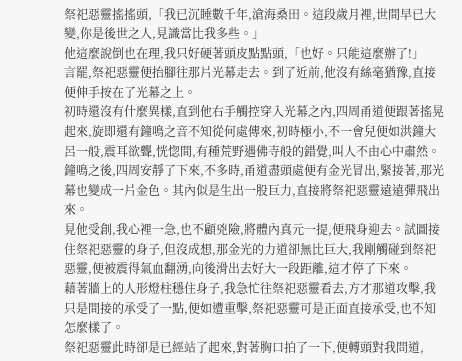祭祀惡靈搖搖頭,「我已沉睡數千年,滄海桑田。這段歲月裡,世間早已大變,你是後世之人,見識當比我多些。」
他這麼說倒也在理,我只好硬著頭皮點點頭,「也好。只能這麼辦了!」
言罷,祭祀惡靈便抬腳往那片光幕走去。到了近前,他沒有絲毫猶豫,直接便伸手按在了光幕之上。
初時還沒有什麼異樣,直到他右手觸控穿入光幕之內,四周甬道便跟著搖晃起來,旋即還有鐘鳴之音不知從何處傳來,初時極小,不一會兒便如洪鐘大呂一般,震耳欲聾,恍惚間,有種荒野遇佛寺般的錯覺,叫人不由心中肅然。
鐘鳴之後,四周安靜了下來,不多時,甬道盡頭處便有金光冒出,緊接著,那光幕也變成一片金色。其內似是生出一股巨力,直接將祭祀惡靈遠遠彈飛出來。
見他受創,我心裡一急,也不顧兇險,將體內真元一提,便飛身迎去。試圖接住祭祀惡靈的身子,但沒成想,那金光的力道卻無比巨大,我剛觸碰到祭祀惡靈,便被震得氣血翻湧,向後滑出去好大一段距離,這才停了下來。
藉著牆上的人形燈柱穩住身子,我急忙往祭祀惡靈看去,方才那道攻擊,我只是間接的承受了一點,便如遭重擊,祭祀惡靈可是正面直接承受,也不知怎麼樣了。
祭祀惡靈此時卻是已經站了起來,對著胸口拍了一下,便轉頭對我問道,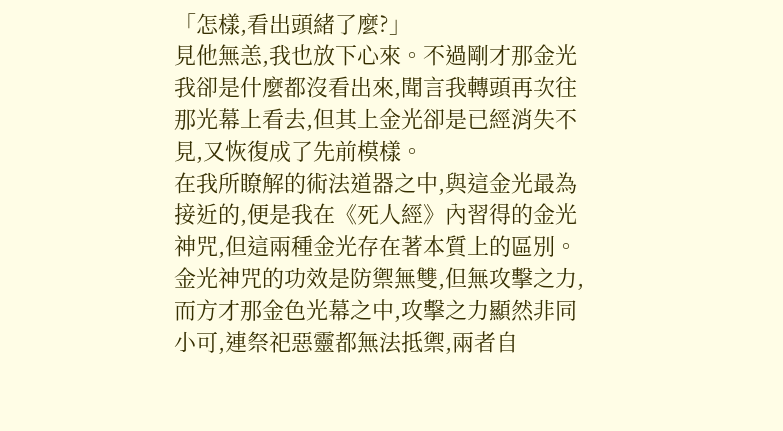「怎樣,看出頭緒了麼?」
見他無恙,我也放下心來。不過剛才那金光我卻是什麼都沒看出來,聞言我轉頭再次往那光幕上看去,但其上金光卻是已經消失不見,又恢復成了先前模樣。
在我所瞭解的術法道器之中,與這金光最為接近的,便是我在《死人經》內習得的金光神咒,但這兩種金光存在著本質上的區別。金光神咒的功效是防禦無雙,但無攻擊之力,而方才那金色光幕之中,攻擊之力顯然非同小可,連祭祀惡靈都無法抵禦,兩者自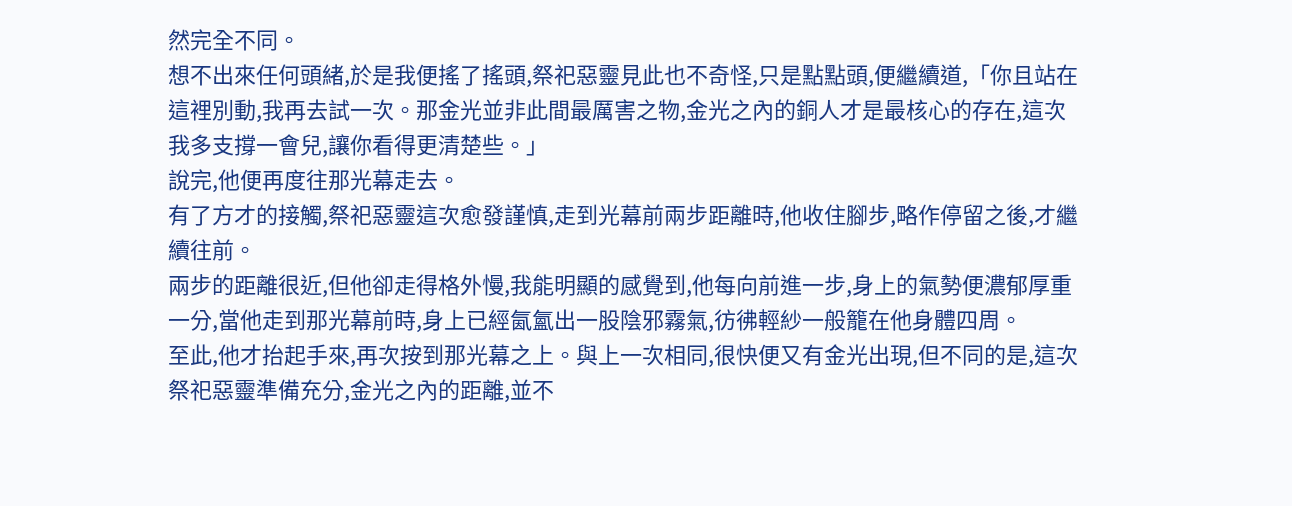然完全不同。
想不出來任何頭緒,於是我便搖了搖頭,祭祀惡靈見此也不奇怪,只是點點頭,便繼續道,「你且站在這裡別動,我再去試一次。那金光並非此間最厲害之物,金光之內的銅人才是最核心的存在,這次我多支撐一會兒,讓你看得更清楚些。」
說完,他便再度往那光幕走去。
有了方才的接觸,祭祀惡靈這次愈發謹慎,走到光幕前兩步距離時,他收住腳步,略作停留之後,才繼續往前。
兩步的距離很近,但他卻走得格外慢,我能明顯的感覺到,他每向前進一步,身上的氣勢便濃郁厚重一分,當他走到那光幕前時,身上已經氤氳出一股陰邪霧氣,彷彿輕紗一般籠在他身體四周。
至此,他才抬起手來,再次按到那光幕之上。與上一次相同,很快便又有金光出現,但不同的是,這次祭祀惡靈準備充分,金光之內的距離,並不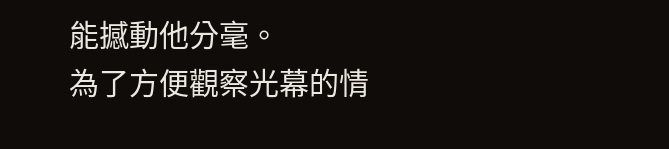能撼動他分毫。
為了方便觀察光幕的情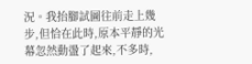況。我抬腳試圖往前走上幾步,但恰在此時,原本平靜的光幕忽然動盪了起來,不多時,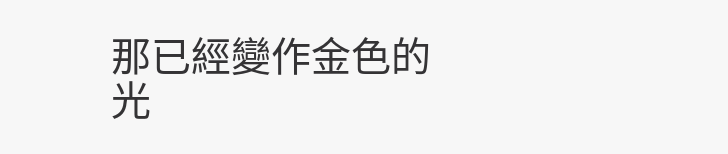那已經變作金色的光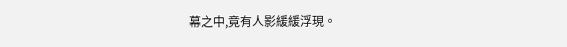幕之中,竟有人影緩緩浮現。